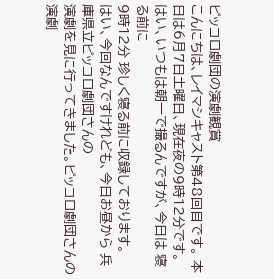ピッコロ劇団の演劇観賞
こんにちは、レイマシキャスト第48回目です。 本日は6月7日土曜日、現在夜の9時12分です。
はい、いつもは朝一で撮るんですが、今日は 寝る前に
9時12分 珍しく寝る前に収録しております。
はい、今回なんですけれども、今日お昼から 兵庫県立ピッコロ劇団さんの
演劇を見に行ってきました。ピッコロ劇団さんの演劇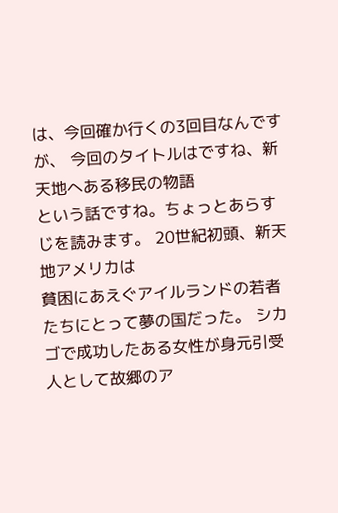は、今回確か行くの3回目なんですが、 今回のタイトルはですね、新天地へある移民の物語
という話ですね。ちょっとあらすじを読みます。 20世紀初頭、新天地アメリカは
貧困にあえぐアイルランドの若者たちにとって夢の国だった。 シカゴで成功したある女性が身元引受人として故郷のア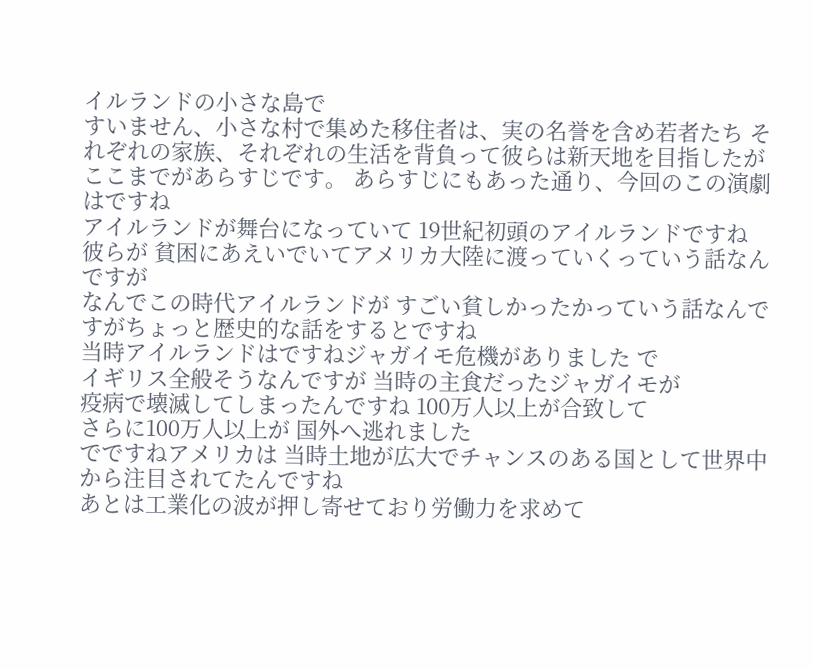イルランドの小さな島で
すいません、小さな村で集めた移住者は、実の名誉を含め若者たち それぞれの家族、それぞれの生活を背負って彼らは新天地を目指したが
ここまでがあらすじです。 あらすじにもあった通り、今回のこの演劇はですね
アイルランドが舞台になっていて 19世紀初頭のアイルランドですね
彼らが 貧困にあえいでいてアメリカ大陸に渡っていくっていう話なんですが
なんでこの時代アイルランドが すごい貧しかったかっていう話なんですがちょっと歴史的な話をするとですね
当時アイルランドはですねジャガイモ危機がありました で
イギリス全般そうなんですが 当時の主食だったジャガイモが
疫病で壊滅してしまったんですね 100万人以上が合致して
さらに100万人以上が 国外へ逃れました
でですねアメリカは 当時土地が広大でチャンスのある国として世界中から注目されてたんですね
あとは工業化の波が押し寄せており労働力を求めて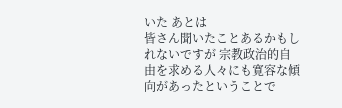いた あとは
皆さん聞いたことあるかもしれないですが 宗教政治的自由を求める人々にも寛容な傾向があったということで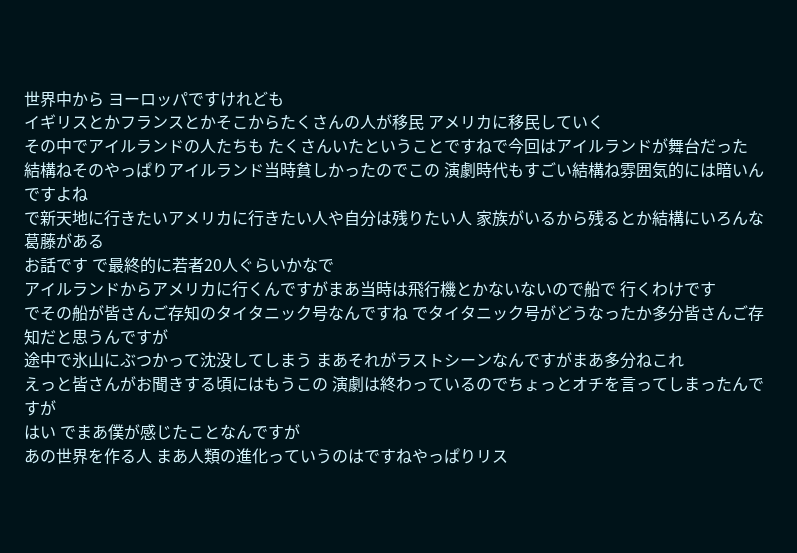世界中から ヨーロッパですけれども
イギリスとかフランスとかそこからたくさんの人が移民 アメリカに移民していく
その中でアイルランドの人たちも たくさんいたということですねで今回はアイルランドが舞台だった
結構ねそのやっぱりアイルランド当時貧しかったのでこの 演劇時代もすごい結構ね雰囲気的には暗いんですよね
で新天地に行きたいアメリカに行きたい人や自分は残りたい人 家族がいるから残るとか結構にいろんな葛藤がある
お話です で最終的に若者20人ぐらいかなで
アイルランドからアメリカに行くんですがまあ当時は飛行機とかないないので船で 行くわけです
でその船が皆さんご存知のタイタニック号なんですね でタイタニック号がどうなったか多分皆さんご存知だと思うんですが
途中で氷山にぶつかって沈没してしまう まあそれがラストシーンなんですがまあ多分ねこれ
えっと皆さんがお聞きする頃にはもうこの 演劇は終わっているのでちょっとオチを言ってしまったんですが
はい でまあ僕が感じたことなんですが
あの世界を作る人 まあ人類の進化っていうのはですねやっぱりリス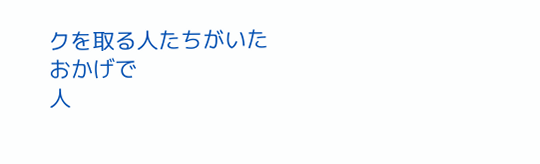クを取る人たちがいたおかげで
人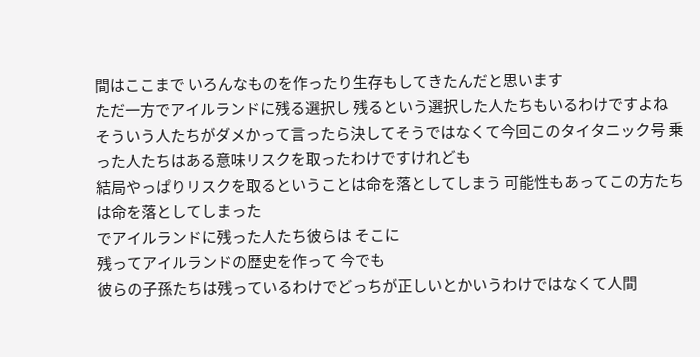間はここまで いろんなものを作ったり生存もしてきたんだと思います
ただ一方でアイルランドに残る選択し 残るという選択した人たちもいるわけですよね
そういう人たちがダメかって言ったら決してそうではなくて今回このタイタニック号 乗った人たちはある意味リスクを取ったわけですけれども
結局やっぱりリスクを取るということは命を落としてしまう 可能性もあってこの方たちは命を落としてしまった
でアイルランドに残った人たち彼らは そこに
残ってアイルランドの歴史を作って 今でも
彼らの子孫たちは残っているわけでどっちが正しいとかいうわけではなくて人間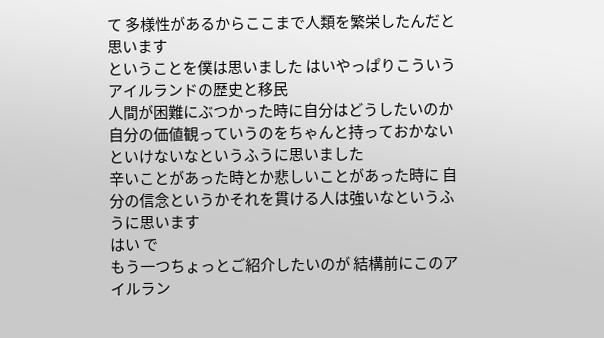て 多様性があるからここまで人類を繁栄したんだと思います
ということを僕は思いました はいやっぱりこういう
アイルランドの歴史と移民
人間が困難にぶつかった時に自分はどうしたいのか 自分の価値観っていうのをちゃんと持っておかないといけないなというふうに思いました
辛いことがあった時とか悲しいことがあった時に 自分の信念というかそれを貫ける人は強いなというふうに思います
はい で
もう一つちょっとご紹介したいのが 結構前にこのアイルラン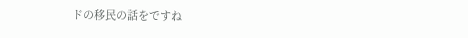ドの移民の話をですね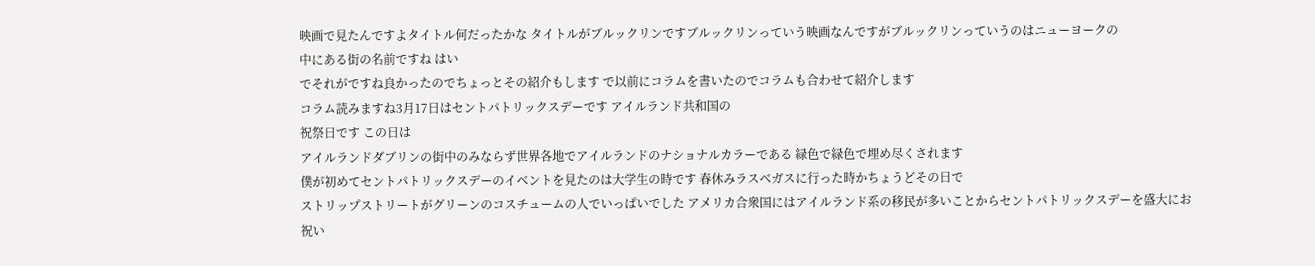映画で見たんですよタイトル何だったかな タイトルがブルックリンですブルックリンっていう映画なんですがブルックリンっていうのはニューヨークの
中にある街の名前ですね はい
でそれがですね良かったのでちょっとその紹介もします で以前にコラムを書いたのでコラムも合わせて紹介します
コラム読みますね3月17日はセントパトリックスデーです アイルランド共和国の
祝祭日です この日は
アイルランドダブリンの街中のみならず世界各地でアイルランドのナショナルカラーである 緑色で緑色で埋め尽くされます
僕が初めてセントパトリックスデーのイベントを見たのは大学生の時です 春休みラスベガスに行った時かちょうどその日で
ストリップストリートがグリーンのコスチュームの人でいっぱいでした アメリカ合衆国にはアイルランド系の移民が多いことからセントパトリックスデーを盛大にお祝い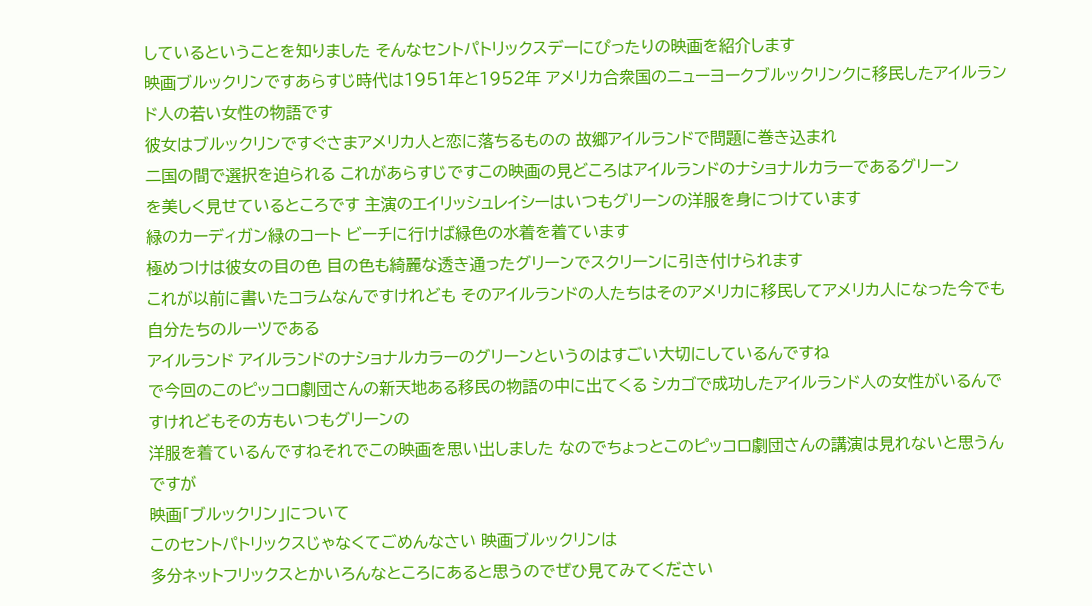しているということを知りました そんなセントパトリックスデーにぴったりの映画を紹介します
映画ブルックリンですあらすじ時代は1951年と1952年 アメリカ合衆国のニューヨークブルックリンクに移民したアイルランド人の若い女性の物語です
彼女はブルックリンですぐさまアメリカ人と恋に落ちるものの 故郷アイルランドで問題に巻き込まれ
二国の間で選択を迫られる これがあらすじですこの映画の見どころはアイルランドのナショナルカラーであるグリーン
を美しく見せているところです 主演のエイリッシュレイシーはいつもグリーンの洋服を身につけています
緑のカーディガン緑のコート ビーチに行けば緑色の水着を着ています
極めつけは彼女の目の色 目の色も綺麗な透き通ったグリーンでスクリーンに引き付けられます
これが以前に書いたコラムなんですけれども そのアイルランドの人たちはそのアメリカに移民してアメリカ人になった今でも自分たちのルーツである
アイルランド アイルランドのナショナルカラーのグリーンというのはすごい大切にしているんですね
で今回のこのピッコロ劇団さんの新天地ある移民の物語の中に出てくる シカゴで成功したアイルランド人の女性がいるんですけれどもその方もいつもグリーンの
洋服を着ているんですねそれでこの映画を思い出しました なのでちょっとこのピッコロ劇団さんの講演は見れないと思うんですが
映画「ブルックリン」について
このセントパトリックスじゃなくてごめんなさい 映画ブルックリンは
多分ネットフリックスとかいろんなところにあると思うのでぜひ見てみてください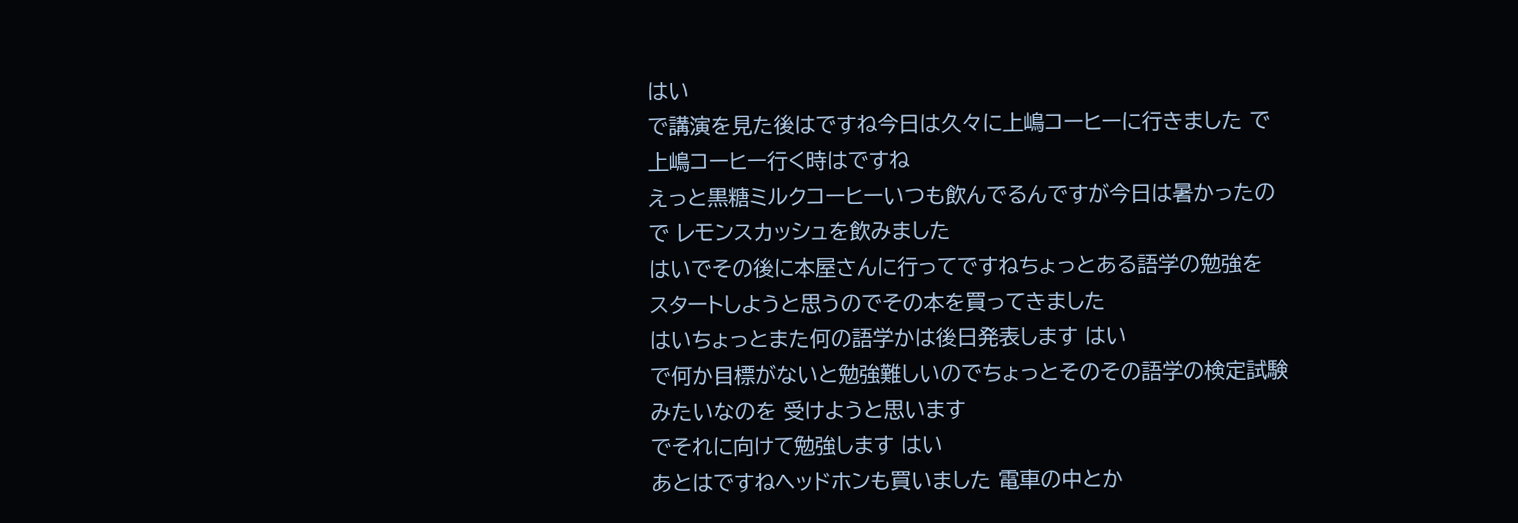はい
で講演を見た後はですね今日は久々に上嶋コーヒーに行きました で上嶋コーヒー行く時はですね
えっと黒糖ミルクコーヒーいつも飲んでるんですが今日は暑かったので レモンスカッシュを飲みました
はいでその後に本屋さんに行ってですねちょっとある語学の勉強を スタートしようと思うのでその本を買ってきました
はいちょっとまた何の語学かは後日発表します はい
で何か目標がないと勉強難しいのでちょっとそのその語学の検定試験みたいなのを 受けようと思います
でそれに向けて勉強します はい
あとはですねヘッドホンも買いました 電車の中とか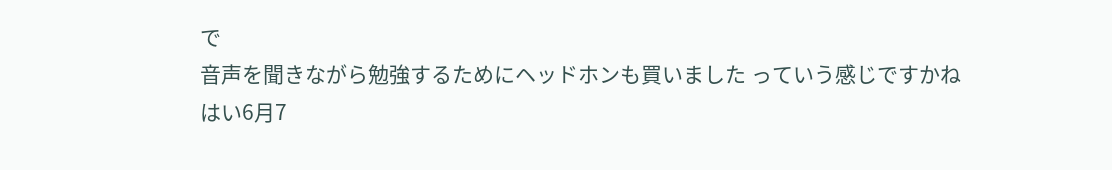で
音声を聞きながら勉強するためにヘッドホンも買いました っていう感じですかね
はい6月7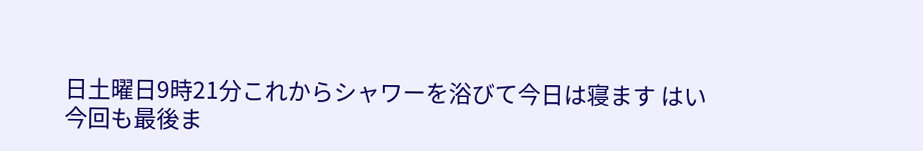日土曜日9時21分これからシャワーを浴びて今日は寝ます はい
今回も最後ま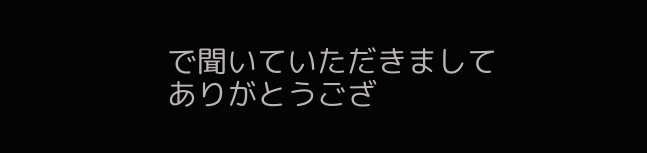で聞いていただきましてありがとうござ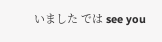いました では see you